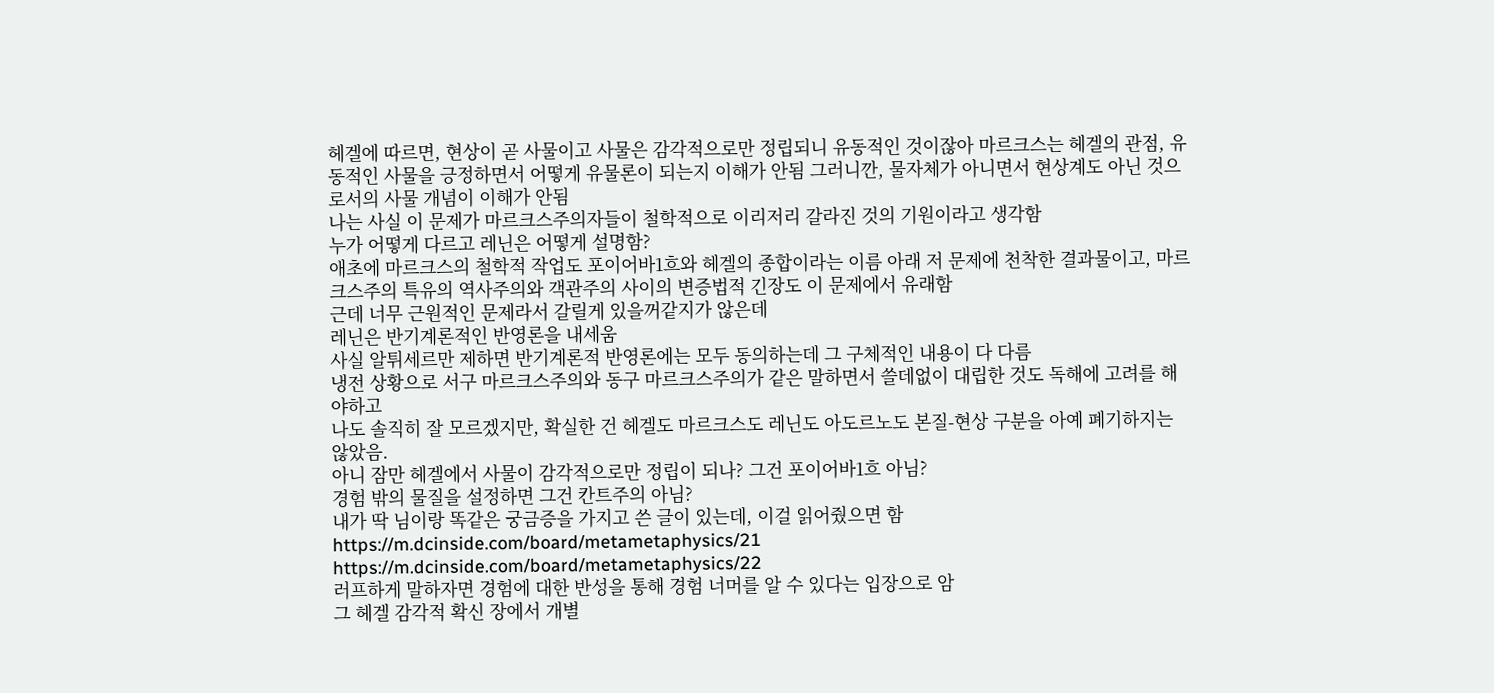헤겔에 따르면, 현상이 곧 사물이고 사물은 감각적으로만 정립되니 유동적인 것이잖아 마르크스는 헤겔의 관점, 유동적인 사물을 긍정하면서 어떻게 유물론이 되는지 이해가 안됨 그러니깐, 물자체가 아니면서 현상계도 아닌 것으로서의 사물 개념이 이해가 안됨
나는 사실 이 문제가 마르크스주의자들이 철학적으로 이리저리 갈라진 것의 기원이라고 생각함
누가 어떻게 다르고 레닌은 어떻게 설명함?
애초에 마르크스의 철학적 작업도 포이어바1흐와 헤겔의 종합이라는 이름 아래 저 문제에 천착한 결과물이고, 마르크스주의 특유의 역사주의와 객관주의 사이의 변증법적 긴장도 이 문제에서 유래함
근데 너무 근원적인 문제라서 갈릴게 있을꺼같지가 않은데
레닌은 반기계론적인 반영론을 내세움
사실 알튀세르만 제하면 반기계론적 반영론에는 모두 동의하는데 그 구체적인 내용이 다 다름
냉전 상황으로 서구 마르크스주의와 동구 마르크스주의가 같은 말하면서 쓸데없이 대립한 것도 독해에 고려를 해야하고
나도 솔직히 잘 모르겠지만, 확실한 건 헤겔도 마르크스도 레닌도 아도르노도 본질-현상 구분을 아예 폐기하지는 않았음.
아니 잠만 헤겔에서 사물이 감각적으로만 정립이 되나? 그건 포이어바1흐 아님?
경험 밖의 물질을 설정하면 그건 칸트주의 아님?
내가 딱 님이랑 똑같은 궁금증을 가지고 쓴 글이 있는데, 이걸 읽어줬으면 함
https://m.dcinside.com/board/metametaphysics/21
https://m.dcinside.com/board/metametaphysics/22
러프하게 말하자면 경험에 대한 반성을 통해 경험 너머를 알 수 있다는 입장으로 암
그 헤겔 감각적 확신 장에서 개별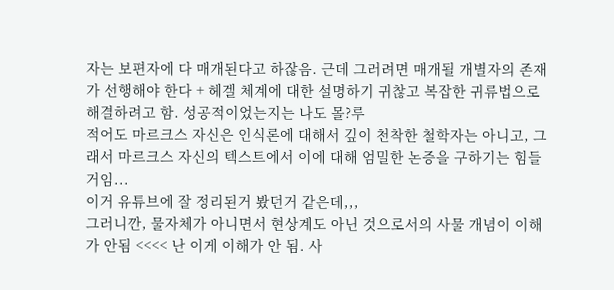자는 보편자에 다 매개된다고 하잖음. 근데 그러려면 매개될 개별자의 존재가 선행해야 한다 + 헤겔 체계에 대한 설명하기 귀찮고 복잡한 귀류법으로 해결하려고 함. 성공적이었는지는 나도 몰?루
적어도 마르크스 자신은 인식론에 대해서 깊이 천착한 철학자는 아니고, 그래서 마르크스 자신의 텍스트에서 이에 대해 엄밀한 논증을 구하기는 힘들거임...
이거 유튜브에 잘 정리된거 봤던거 같은데,,,
그러니깐, 물자체가 아니면서 현상계도 아닌 것으로서의 사물 개념이 이해가 안됨 <<<< 난 이게 이해가 안 됨. 사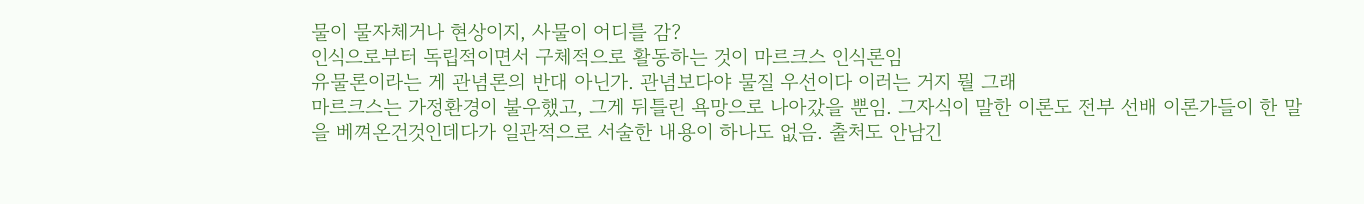물이 물자체거나 현상이지, 사물이 어디를 감?
인식으로부터 독립적이면서 구체적으로 활동하는 것이 마르크스 인식론임
유물론이라는 게 관념론의 반대 아닌가. 관념보다야 물질 우선이다 이러는 거지 뭘 그래
마르크스는 가정환경이 불우했고, 그게 뒤틀린 욕망으로 나아갔을 뿐임. 그자식이 말한 이론도 전부 선배 이론가들이 한 말을 베껴온건것인데다가 일관적으로 서술한 내용이 하나도 없음. 출처도 안남긴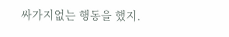싸가지없는 행동을 했지.